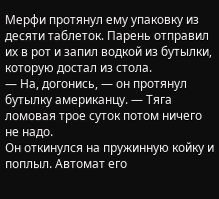Мерфи протянул ему упаковку из десяти таблеток. Парень отправил их в рот и запил водкой из бутылки, которую достал из стола.
— На, догонись, — он протянул бутылку американцу. — Тяга ломовая трое суток потом ничего не надо.
Он откинулся на пружинную койку и поплыл. Автомат его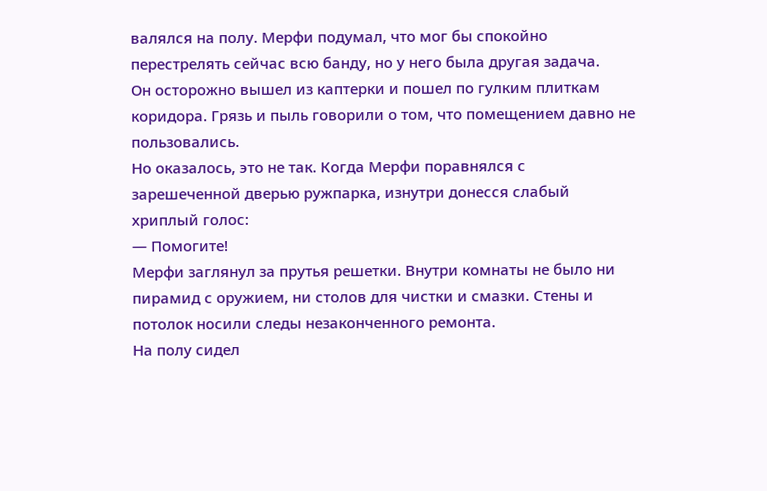валялся на полу. Мерфи подумал, что мог бы спокойно перестрелять сейчас всю банду, но у него была другая задача.
Он осторожно вышел из каптерки и пошел по гулким плиткам коридора. Грязь и пыль говорили о том, что помещением давно не пользовались.
Но оказалось, это не так. Когда Мерфи поравнялся с зарешеченной дверью ружпарка, изнутри донесся слабый хриплый голос:
— Помогите!
Мерфи заглянул за прутья решетки. Внутри комнаты не было ни пирамид с оружием, ни столов для чистки и смазки. Стены и потолок носили следы незаконченного ремонта.
На полу сидел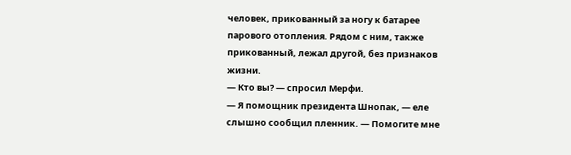человек, прикованный за ногу к батарее парового отопления. Рядом с ним, также прикованный, лежал другой, без признаков жизни.
— Кто вы? — спросил Мерфи.
— Я помощник президента Шнопак, — еле слышно сообщил пленник. — Помогите мне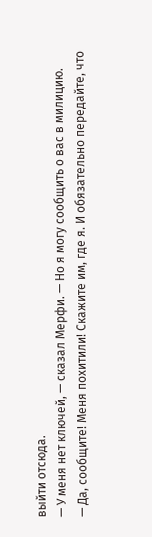выйти отсюда.
— У меня нет ключей, — сказал Мерфи. — Но я могу сообщить о вас в милицию.
— Да, сообщите! Меня похитили! Скажите им, где я. И обязательно передайте, что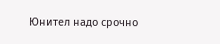Юнител надо срочно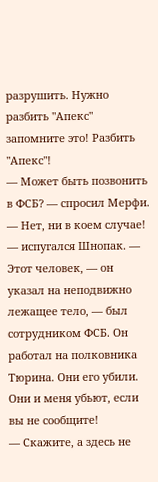разрушить. Нужно разбить "Апекс" запомните это! Разбить "Апекс"!
— Может быть позвонить в ФСБ? — спросил Мерфи.
— Нет, ни в коем случае! — испугался Шнопак. — Этот человек, — он указал на неподвижно лежащее тело, — был сотрудником ФСБ. Он работал на полковника Тюрина. Они его убили. Они и меня убьют, если вы не сообщите!
— Скажите, а здесь не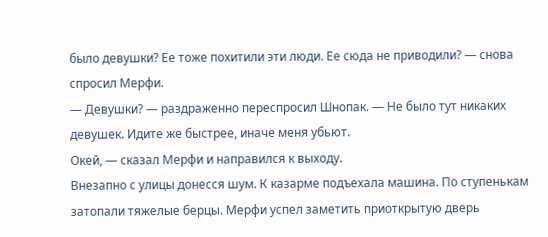было девушки? Ее тоже похитили эти люди. Ее сюда не приводили? — снова спросил Мерфи.
— Девушки? — раздраженно переспросил Шнопак. — Не было тут никаких девушек. Идите же быстрее, иначе меня убьют.
Окей, — сказал Мерфи и направился к выходу.
Внезапно с улицы донесся шум. К казарме подъехала машина. По ступенькам затопали тяжелые берцы. Мерфи успел заметить приоткрытую дверь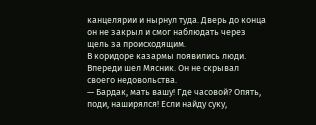канцелярии и нырнул туда. Дверь до конца он не закрыл и смог наблюдать через щель за происходящим.
В коридоре казармы появились люди. Впереди шел Мясник. Он не скрывал своего недовольства.
— Бардак, мать вашу! Где часовой? Опять, поди, наширялся! Если найду суку,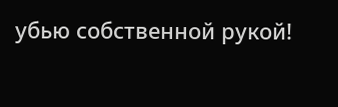убью собственной рукой!